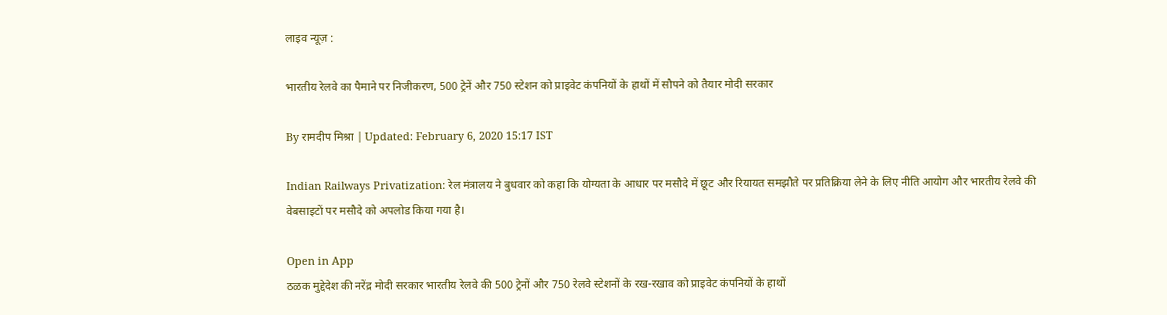लाइव न्यूज़ :

भारतीय रेलवे का पैमाने पर निजीकरण, 500 ट्रेनें और 750 स्टेशन को प्राइवेट कंपनियों के हाथों में सौपने को तैयार मोदी सरकार

By रामदीप मिश्रा | Updated: February 6, 2020 15:17 IST

Indian Railways Privatization: रेल मंत्रालय ने बुधवार को कहा कि योग्यता के आधार पर मसौदे में छूट और रियायत समझौते पर प्रतिक्रिया लेने के लिए नीति आयोग और भारतीय रेलवे की वेबसाइटों पर मसौदे को अपलोड किया गया है।

Open in App
ठळक मुद्देदेश की नरेंद्र मोदी सरकार भारतीय रेलवे की 500 ट्रेनों और 750 रेलवे स्टेशनों के रख-रखाव को प्राइवेट कंपनियों के हाथों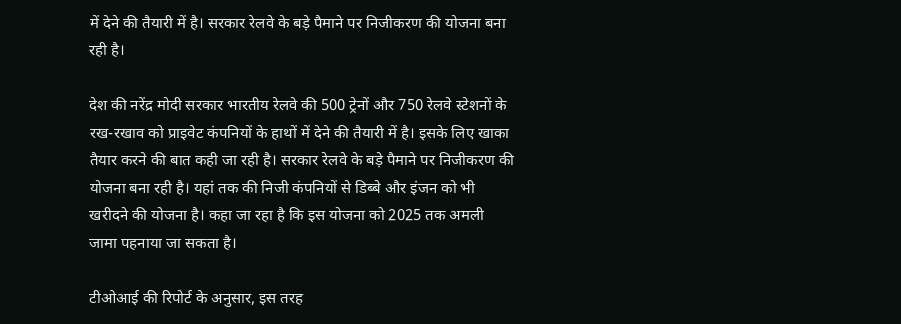में देने की तैयारी में है। सरकार रेलवे के बड़े पैमाने पर निजीकरण की योजना बना रही है।

देश की नरेंद्र मोदी सरकार भारतीय रेलवे की 500 ट्रेनों और 750 रेलवे स्टेशनों के रख-रखाव को प्राइवेट कंपनियों के हाथों में देने की तैयारी में है। इसके लिए खाका तैयार करने की बात कही जा रही है। सरकार रेलवे के बड़े पैमाने पर निजीकरण की योजना बना रही है। यहां तक की निजी कंपनियों से डिब्बे और इंजन को भी खरीदने की योजना है। कहा जा रहा है कि इस योजना को 2025 तक अमली जामा पहनाया जा सकता है।

टीओआई की रिपोर्ट के अनुसार, इस तरह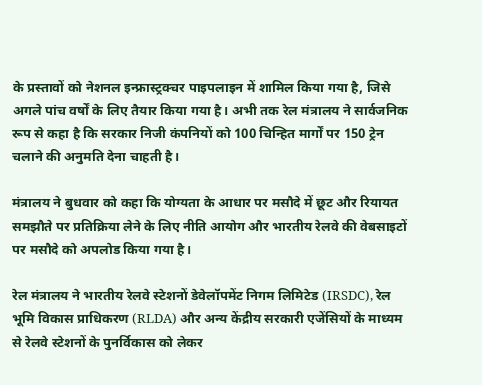के प्रस्तावों को नेशनल इन्फ्रास्ट्रक्चर पाइपलाइन में शामिल किया गया है, जिसे अगले पांच वर्षों के लिए तैयार किया गया है। अभी तक रेल मंत्रालय ने सार्वजनिक रूप से कहा है कि सरकार निजी कंपनियों को 100 चिन्हित मार्गों पर 150 ट्रेन चलाने की अनुमति देना चाहती है।

मंत्रालय ने बुधवार को कहा कि योग्यता के आधार पर मसौदे में छूट और रियायत समझौते पर प्रतिक्रिया लेने के लिए नीति आयोग और भारतीय रेलवे की वेबसाइटों पर मसौदे को अपलोड किया गया है।

रेल मंत्रालय ने भारतीय रेलवे स्टेशनों डेवेलॉपमेंट निगम लिमिटेड (IRSDC), रेल भूमि विकास प्राधिकरण (RLDA) और अन्य केंद्रीय सरकारी एजेंसियों के माध्यम से रेलवे स्टेशनों के पुनर्विकास को लेकर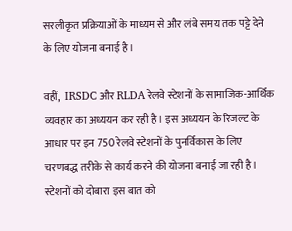सरलीकृत प्रक्रियाओं के माध्यम से और लंबे समय तक पट्टे देने के लिए योजना बनाई है।

वहीं,  IRSDC और RLDA रेलवे स्टेशनों के सामाजिक-आर्थिक व्यवहार का अध्ययन कर रही है। इस अध्ययन के रिजल्ट के आधार पर इन 750 रेलवे स्टेशनों के पुनर्विकास के लिए चरणबद्ध तरीके से कार्य करने की योजना बनाई जा रही है। स्टेशनों को दोबारा इस बात को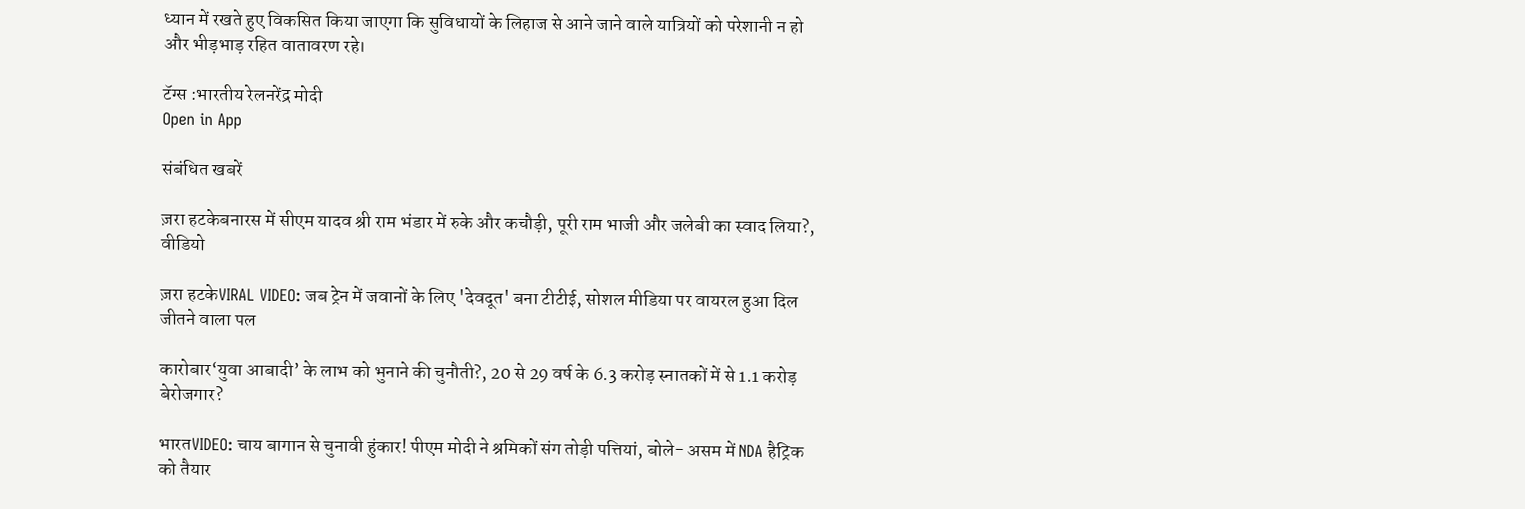ध्यान में रखते हुए विकसित किया जाएगा कि सुविधायों के लिहाज से आने जाने वाले यात्रियों को परेशानी न हो और भीड़भाड़ रहित वातावरण रहे।

टॅग्स :भारतीय रेलनरेंद्र मोदी
Open in App

संबंधित खबरें

ज़रा हटकेबनारस में सीएम यादव श्री राम भंडार में रुके और कचौड़ी, पूरी राम भाजी और जलेबी का स्वाद लिया?, वीडियो

ज़रा हटकेVIRAL VIDEO: जब ट्रेन में जवानों के लिए 'देवदूत' बना टीटीई, सोशल मीडिया पर वायरल हुआ दिल जीतने वाला पल

कारोबार‘युवा आबादी’ के लाभ को भुनाने की चुनौती?, 20 से 29 वर्ष के 6.3 करोड़ स्नातकों में से 1.1 करोड़ बेरोजगार?

भारतVIDEO: चाय बागान से चुनावी हुंकार! पीएम मोदी ने श्रमिकों संग तोड़ी पत्तियां, बोले- असम में NDA हैट्रिक को तैयार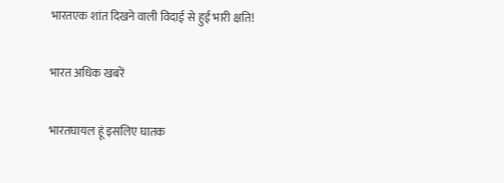भारतएक शांत दिखने वाली विदाई से हुई भारी क्षति!

भारत अधिक खबरें

भारतघायल हूं इसलिए घातक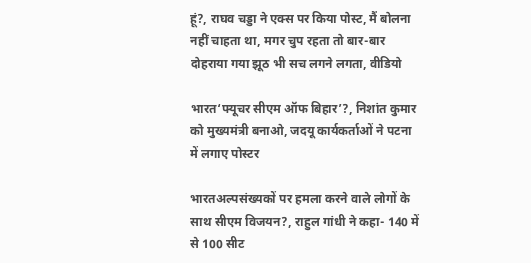हूं?, राघव चड्डा ने एक्स पर किया पोस्ट, मैं बोलना नहीं चाहता था, मगर चुप रहता तो बार-बार दोहराया गया झूठ भी सच लगने लगता, वीडियो

भारत‘फ्यूचर सीएम ऑफ बिहार’?, निशांत कुमार को मुख्यमंत्री बनाओ, जदयू कार्यकर्ताओं ने पटना में लगाए पोस्टर

भारतअल्पसंख्यकों पर हमला करने वाले लोगों के साथ सीएम विजयन?, राहुल गांधी ने कहा- 140 में से 100 सीट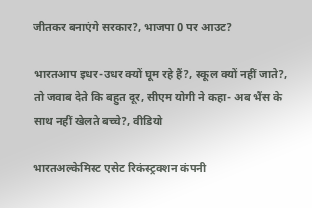जीतकर बनाएंगे सरकार?, भाजपा 0 पर आउट?

भारतआप इधर-उधर क्यों घूम रहे हैं?, स्कूल क्यों नहीं जाते?, तो जवाब देते कि बहुत दूर, सीएम योगी ने कहा- अब भैंस के साथ नहीं खेलते बच्चे?, वीडियो

भारतअल्केमिस्ट एसेट रिकंस्ट्रक्शन कंपनी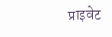प्राइवेट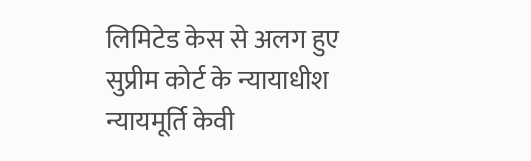लिमिटेड केस से अलग हुए सुप्रीम कोर्ट के न्यायाधीश न्यायमूर्ति केवी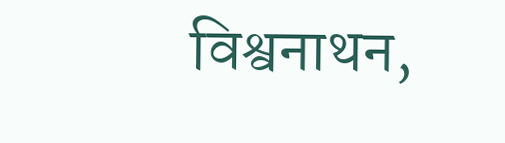विश्वनाथन,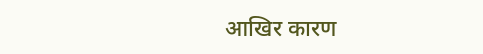आखिर कारण